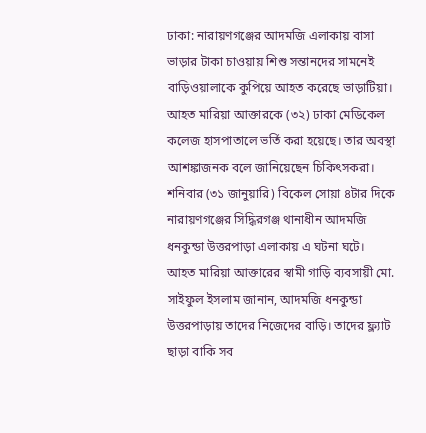ঢাকা: নারায়ণগঞ্জের আদমজি এলাকায় বাসা ভাড়ার টাকা চাওয়ায় শিশু সন্তানদের সামনেই বাড়িওয়ালাকে কুপিয়ে আহত করেছে ভাড়াটিয়া। আহত মারিয়া আক্তারকে (৩২) ঢাকা মেডিকেল কলেজ হাসপাতালে ভর্তি করা হয়েছে। তার অবস্থা আশঙ্কাজনক বলে জানিয়েছেন চিকিৎসকরা।
শনিবার (৩১ জানুয়ারি) বিকেল সোয়া ৪টার দিকে নারায়ণগঞ্জের সিদ্ধিরগঞ্জ থানাধীন আদমজি ধনকুন্ডা উত্তরপাড়া এলাকায় এ ঘটনা ঘটে।
আহত মারিয়া আক্তারের স্বামী গাড়ি ব্যবসায়ী মো. সাইফুল ইসলাম জানান, আদমজি ধনকুন্ডা উত্তরপাড়ায় তাদের নিজেদের বাড়ি। তাদের ফ্ল্যাট ছাড়া বাকি সব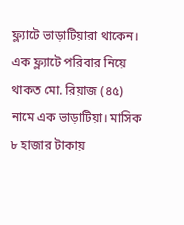ফ্ল্যাটে ভাড়াটিয়ারা থাকেন। এক ফ্ল্যাটে পরিবার নিয়ে থাকত মো. রিয়াজ (৪৫) নামে এক ভাড়াটিয়া। মাসিক ৮ হাজার টাকায়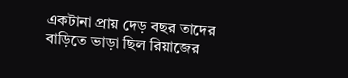একটানা প্রায় দেড় বছর তাদের বাড়িতে ভাড়া ছিল রিয়াজের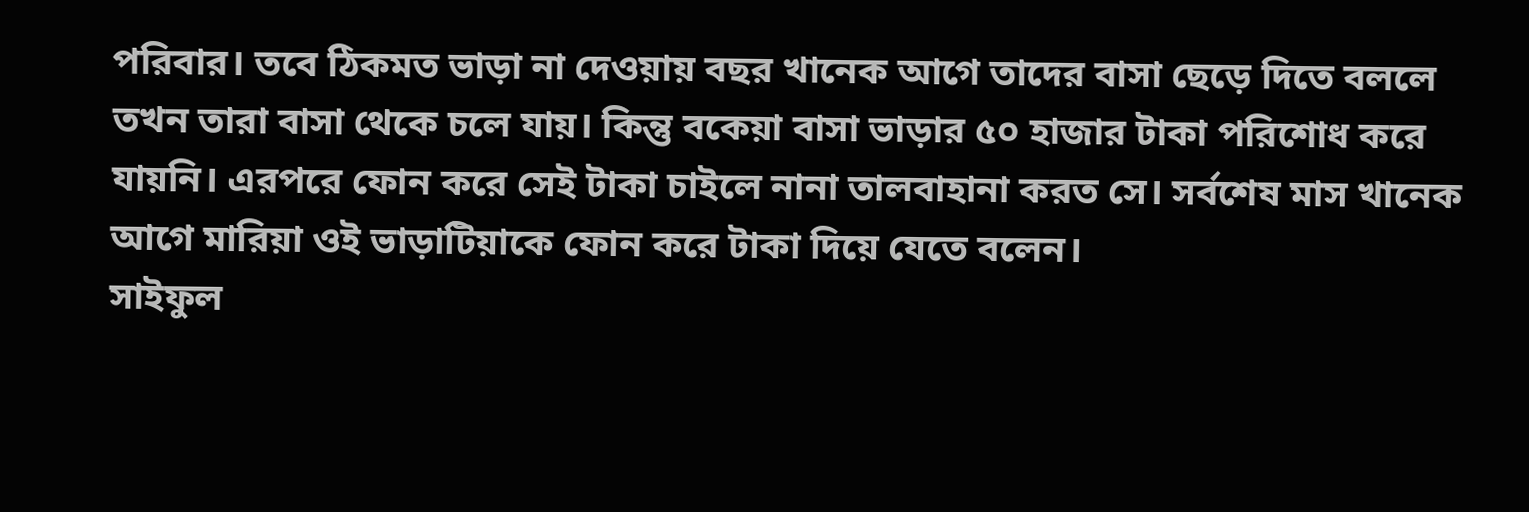পরিবার। তবে ঠিকমত ভাড়া না দেওয়ায় বছর খানেক আগে তাদের বাসা ছেড়ে দিতে বললে তখন তারা বাসা থেকে চলে যায়। কিন্তু বকেয়া বাসা ভাড়ার ৫০ হাজার টাকা পরিশোধ করে যায়নি। এরপরে ফোন করে সেই টাকা চাইলে নানা তালবাহানা করত সে। সর্বশেষ মাস খানেক আগে মারিয়া ওই ভাড়াটিয়াকে ফোন করে টাকা দিয়ে যেতে বলেন।
সাইফুল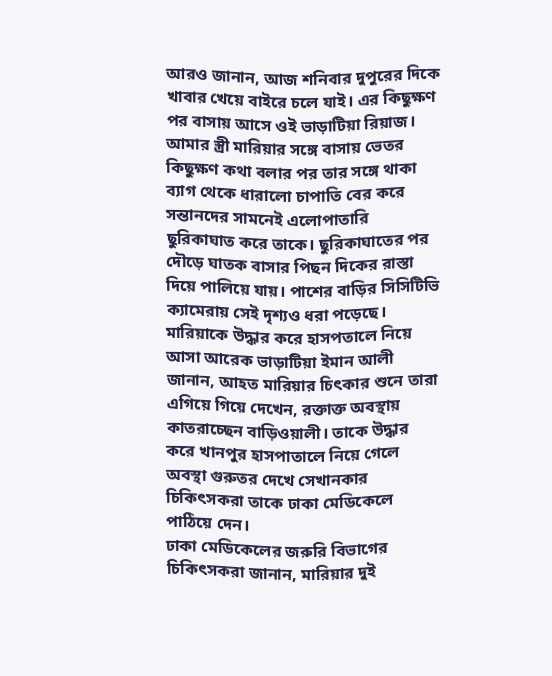আরও জানান, আজ শনিবার দুপুরের দিকে খাবার খেয়ে বাইরে চলে যাই। এর কিছুক্ষণ পর বাসায় আসে ওই ভাড়াটিয়া রিয়াজ। আমার স্ত্রী মারিয়ার সঙ্গে বাসায় ভেতর কিছুক্ষণ কথা বলার পর তার সঙ্গে থাকা ব্যাগ থেকে ধারালো চাপাতি বের করে সন্তানদের সামনেই এলোপাতারি ছুরিকাঘাত করে তাকে। ছুরিকাঘাতের পর দৌড়ে ঘাতক বাসার পিছন দিকের রাস্তা দিয়ে পালিয়ে যায়। পাশের বাড়ির সিসিটিভি ক্যামেরায় সেই দৃশ্যও ধরা পড়েছে।
মারিয়াকে উদ্ধার করে হাসপতালে নিয়ে আসা আরেক ভাড়াটিয়া ইমান আলী জানান, আহত মারিয়ার চিৎকার শুনে তারা এগিয়ে গিয়ে দেখেন, রক্তাক্ত অবস্থায় কাতরাচ্ছেন বাড়িওয়ালী। তাকে উদ্ধার করে খানপুর হাসপাতালে নিয়ে গেলে অবস্থা গুরুতর দেখে সেখানকার চিকিৎসকরা তাকে ঢাকা মেডিকেলে পাঠিয়ে দেন।
ঢাকা মেডিকেলের জরুরি বিভাগের চিকিৎসকরা জানান, মারিয়ার দুই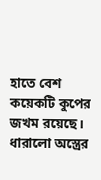হাতে বেশ কয়েকটি কুপের জখম রয়েছে। ধারালো অস্ত্রের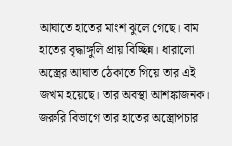আঘাতে হাতের মাংশ ঝুলে গেছে। বাম হাতের বৃদ্ধাঙ্গুলি প্রায় বিচ্ছিন্ন। ধারালো অস্ত্রের আঘাত ঠেকাতে গিয়ে তার এই জখম হয়েছে। তার অবস্থা আশঙ্কাজনক। জরুরি বিভাগে তার হাতের অস্ত্রোপচার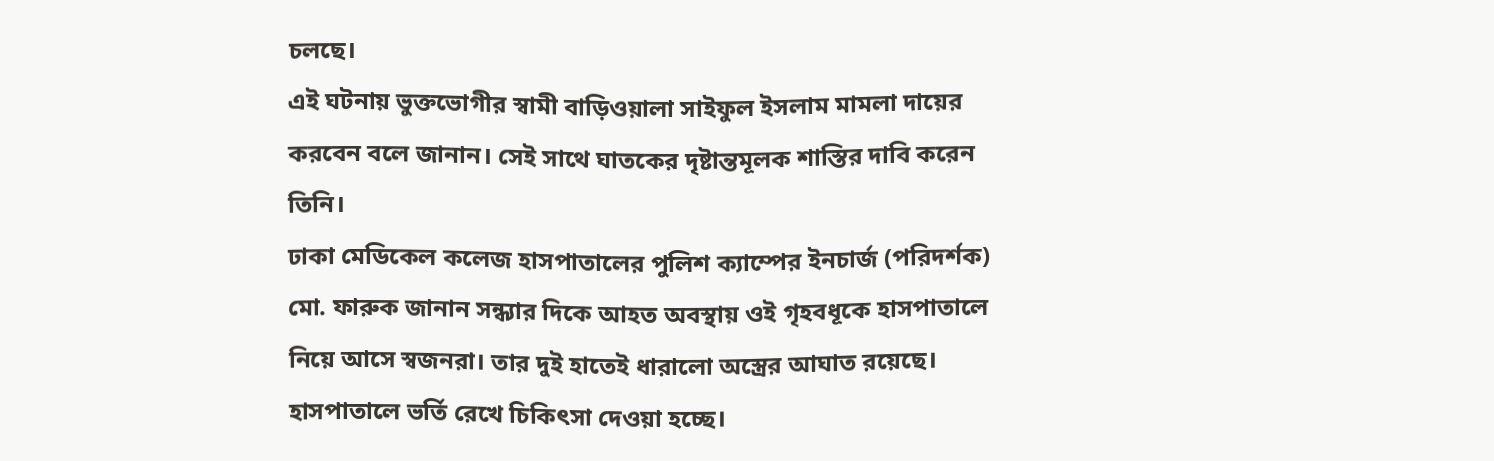চলছে।
এই ঘটনায় ভুক্তভোগীর স্বামী বাড়িওয়ালা সাইফুল ইসলাম মামলা দায়ের করবেন বলে জানান। সেই সাথে ঘাতকের দৃষ্টান্তমূলক শাস্তির দাবি করেন তিনি।
ঢাকা মেডিকেল কলেজ হাসপাতালের পুলিশ ক্যাম্পের ইনচার্জ (পরিদর্শক) মো. ফারুক জানান সন্ধ্যার দিকে আহত অবস্থায় ওই গৃহবধূকে হাসপাতালে নিয়ে আসে স্বজনরা। তার দুই হাতেই ধারালো অস্ত্রের আঘাত রয়েছে। হাসপাতালে ভর্তি রেখে চিকিৎসা দেওয়া হচ্ছে।